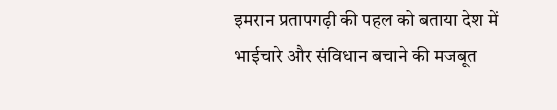इमरान प्रतापगढ़ी की पहल को बताया देश में भाईचारे और संविधान बचाने की मजबूत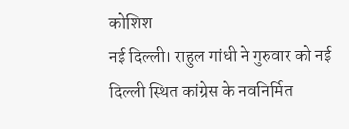कोशिश
नई दिल्ली। राहुल गांधी ने गुरुवार को नई दिल्ली स्थित कांग्रेस के नवनिर्मित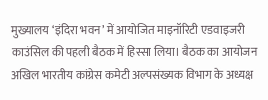मुख्यालय ‘इंदिरा भवन’ में आयोजित माइनॉरिटी एडवाइजरी काउंसिल की पहली बैठक में हिस्सा लिया। बैठक का आयोजन अखिल भारतीय कांग्रेस कमेटी अल्पसंख्यक विभाग के अध्यक्ष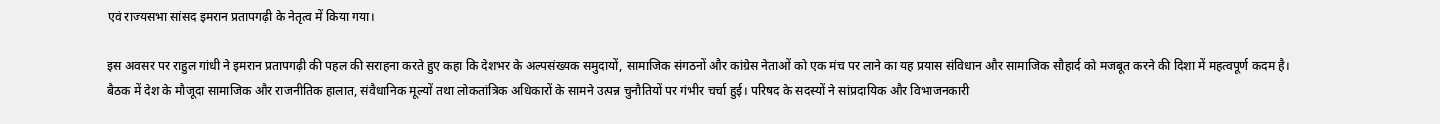एवं राज्यसभा सांसद इमरान प्रतापगढ़ी के नेतृत्व में किया गया।

इस अवसर पर राहुल गांधी ने इमरान प्रतापगढ़ी की पहल की सराहना करते हुए कहा कि देशभर के अल्पसंख्यक समुदायों, सामाजिक संगठनों और कांग्रेस नेताओं को एक मंच पर लाने का यह प्रयास संविधान और सामाजिक सौहार्द को मजबूत करने की दिशा में महत्वपूर्ण कदम है।
बैठक में देश के मौजूदा सामाजिक और राजनीतिक हालात, संवैधानिक मूल्यों तथा लोकतांत्रिक अधिकारों के सामने उत्पन्न चुनौतियों पर गंभीर चर्चा हुई। परिषद के सदस्यों ने सांप्रदायिक और विभाजनकारी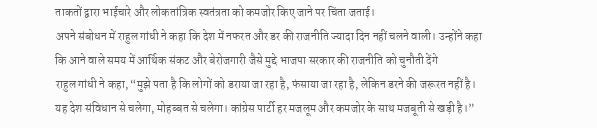ताकतों द्वारा भाईचारे और लोकतांत्रिक स्वतंत्रता को कमजोर किए जाने पर चिंता जताई।
अपने संबोधन में राहुल गांधी ने कहा कि देश में नफरत और डर की राजनीति ज्यादा दिन नहीं चलने वाली। उन्होंने कहा कि आने वाले समय में आर्थिक संकट और बेरोजगारी जैसे मुद्दे भाजपा सरकार की राजनीति को चुनौती देंगे
राहुल गांधी ने कहा, “मुझे पता है कि लोगों को डराया जा रहा है, फंसाया जा रहा है, लेकिन डरने की जरूरत नहीं है। यह देश संविधान से चलेगा, मोहब्बत से चलेगा। कांग्रेस पार्टी हर मजलूम और कमजोर के साथ मजबूती से खड़ी है।”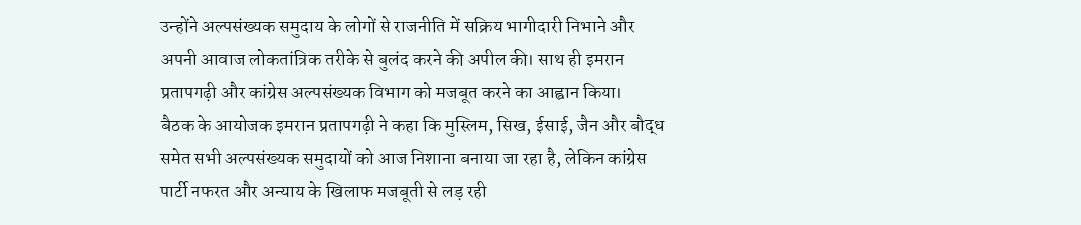उन्होंने अल्पसंख्यक समुदाय के लोगों से राजनीति में सक्रिय भागीदारी निभाने और अपनी आवाज लोकतांत्रिक तरीके से बुलंद करने की अपील की। साथ ही इमरान प्रतापगढ़ी और कांग्रेस अल्पसंख्यक विभाग को मजबूत करने का आह्वान किया।
बैठक के आयोजक इमरान प्रतापगढ़ी ने कहा कि मुस्लिम, सिख, ईसाई, जैन और बौद्ध समेत सभी अल्पसंख्यक समुदायों को आज निशाना बनाया जा रहा है, लेकिन कांग्रेस पार्टी नफरत और अन्याय के खिलाफ मजबूती से लड़ रही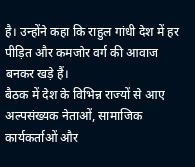है। उन्होंने कहा कि राहुल गांधी देश में हर पीड़ित और कमजोर वर्ग की आवाज बनकर खड़े हैं।
बैठक में देश के विभिन्न राज्यों से आए अल्पसंख्यक नेताओं, सामाजिक कार्यकर्ताओं और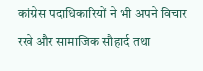कांग्रेस पदाधिकारियों ने भी अपने विचार रखे और सामाजिक सौहार्द तथा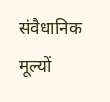संवैधानिक मूल्यों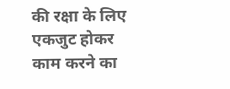की रक्षा के लिए एकजुट होकर काम करने का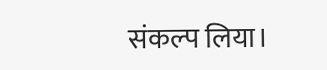संकल्प लिया।